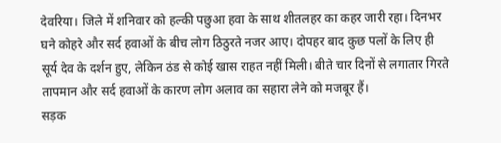देवरिया। जिले में शनिवार को हल्की पछुआ हवा के साथ शीतलहर का कहर जारी रहा। दिनभर घने कोहरे और सर्द हवाओं के बीच लोग ठिठुरते नजर आए। दोपहर बाद कुछ पलों के लिए ही सूर्य देव के दर्शन हुए, लेकिन ठंड से कोई खास राहत नहीं मिली। बीते चार दिनों से लगातार गिरते तापमान और सर्द हवाओं के कारण लोग अलाव का सहारा लेने को मजबूर हैं।
सड़क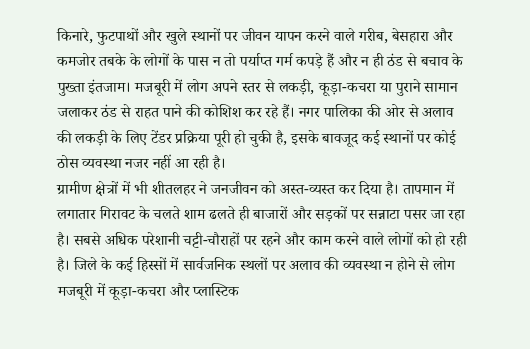किनारे, फुटपाथों और खुले स्थानों पर जीवन यापन करने वाले गरीब, बेसहारा और कमजोर तबके के लोगों के पास न तो पर्याप्त गर्म कपड़े हैं और न ही ठंड से बचाव के पुख्ता इंतजाम। मजबूरी में लोग अपने स्तर से लकड़ी, कूड़ा-कचरा या पुराने सामान जलाकर ठंड से राहत पाने की कोशिश कर रहे हैं। नगर पालिका की ओर से अलाव की लकड़ी के लिए टेंडर प्रक्रिया पूरी हो चुकी है, इसके बावजूद कई स्थानों पर कोई ठोस व्यवस्था नजर नहीं आ रही है।
ग्रामीण क्षेत्रों में भी शीतलहर ने जनजीवन को अस्त-व्यस्त कर दिया है। तापमान में लगातार गिरावट के चलते शाम ढलते ही बाजारों और सड़कों पर सन्नाटा पसर जा रहा है। सबसे अधिक परेशानी चट्टी-चौराहों पर रहने और काम करने वाले लोगों को हो रही है। जिले के कई हिस्सों में सार्वजनिक स्थलों पर अलाव की व्यवस्था न होने से लोग मजबूरी में कूड़ा-कचरा और प्लास्टिक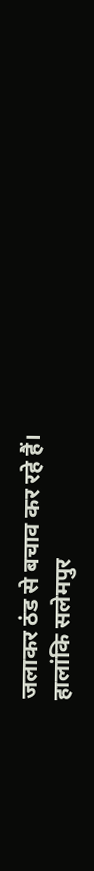जलाकर ठंड से बचाव कर रहे हैं।
हालांकि सलेमपुर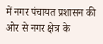में नगर पंचायत प्रशासन की ओर से नगर क्षेत्र के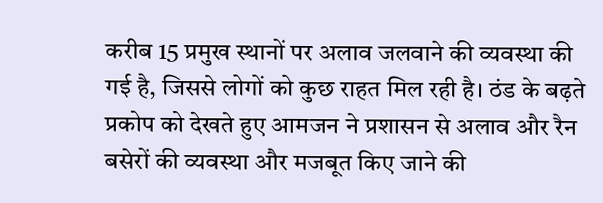करीब 15 प्रमुख स्थानों पर अलाव जलवाने की व्यवस्था की गई है, जिससे लोगों को कुछ राहत मिल रही है। ठंड के बढ़ते प्रकोप को देखते हुए आमजन ने प्रशासन से अलाव और रैन बसेरों की व्यवस्था और मजबूत किए जाने की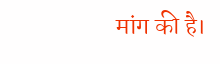मांग की है।